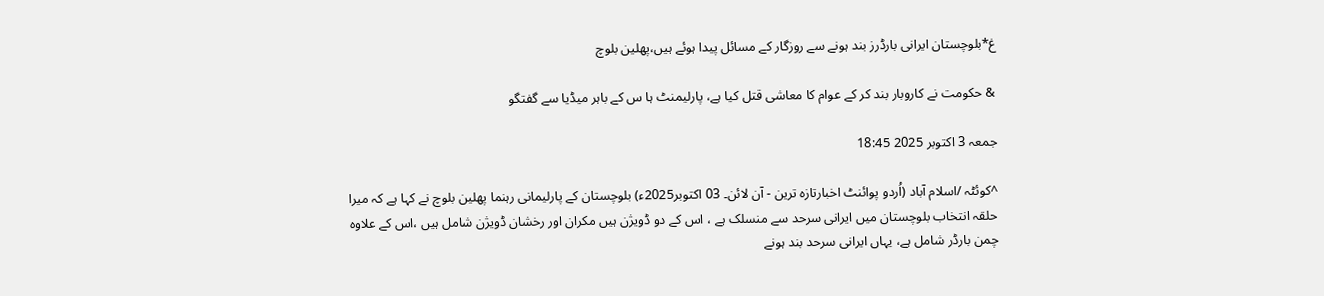غ*بلوچستان ایرانی بارڈرز بند ہونے سے روزگار کے مسائل پیدا ہوئے ہیں،پھلین بلوچ

& حکومت نے کاروبار بند کر کے عوام کا معاشی قتل کیا ہے، پارلیمنٹ ہا س کے باہر میڈیا سے گفتگو

جمعہ 3 اکتوبر 2025 18:45

^کوئٹہ /اسلام آباد (اُردو پوائنٹ اخبارتازہ ترین - آن لائن۔ 03 اکتوبر2025ء) بلوچستان کے پارلیمانی رہنما پھلین بلوچ نے کہا ہے کہ میرا حلقہ انتخاب بلوچستان میں ایرانی سرحد سے منسلک ہے ، اس کے دو ڈویژن ہیں مکران اور رخشان ڈویژن شامل ہیں ،اس کے علاوہ چمن بارڈر شامل ہے، یہاں ایرانی سرحد بند ہونے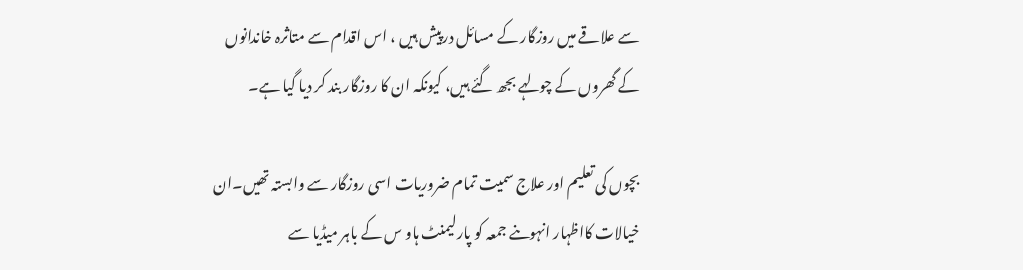سے علاقے میں روزگار کے مسائل درپیش ہیں ، اس اقدام سے متاثرہ خاندانوں کے گھروں کے چولہے بجھ گئے ہیں، کیونکہ ان کا روزگار بند کر دیا گیا ہے۔

بچوں کی تعلیم اور علاج سمیت تمام ضروریات اسی روزگار سے وابستہ تھیں۔ان خیالات کااظہار انہوںنے جمعہ کو پارلیمنٹ ہاو س کے باہر میڈیا سے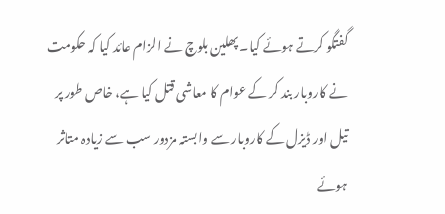گفتگو کرتے ہوئے کیا۔ پھلین بلوچ نے الزام عائد کیا کہ حکومت نے کاروبار بند کر کے عوام کا معاشی قتل کیا ہے، خاص طور پر تیل اور ڈیزل کے کاروبار سے وابستہ مزدور سب سے زیادہ متاثر ہوئے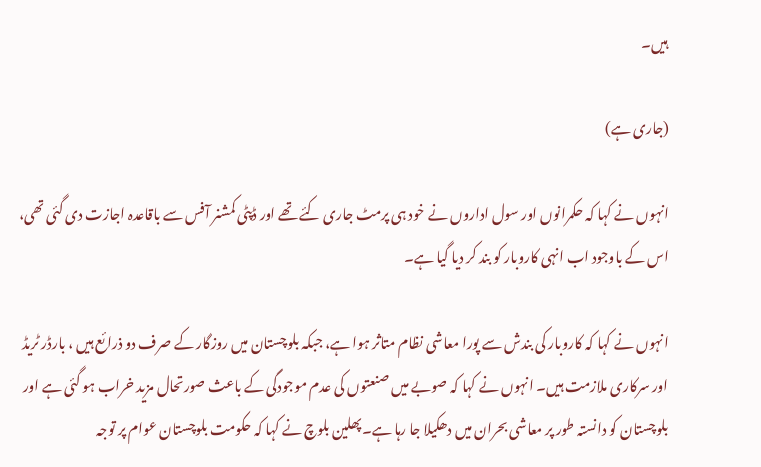ہیں۔

(جاری ہے)

انہوں نے کہا کہ حکمرانوں اور سول اداروں نے خود ہی پرمٹ جاری کئے تھے اور ڈپٹی کمشنر آفس سے باقاعدہ اجازت دی گئی تھی، اس کے باوجود اب انہی کاروبار کو بند کر دیا گیا ہے۔

انہوں نے کہا کہ کاروبار کی بندش سے پورا معاشی نظام متاثر ہوا ہے، جبکہ بلوچستان میں روزگار کے صرف دو ذرائع ہیں ، بارڈر ٹریڈ اور سرکاری ملازمت ہیں۔ انہوں نے کہا کہ صوبے میں صنعتوں کی عدم موجودگی کے باعث صورتحال مزید خراب ہو گئی ہے اور بلوچستان کو دانستہ طور پر معاشی بحران میں دھکیلا جا رہا ہے۔پھلین بلوچ نے کہا کہ حکومت بلوچستان عوام پر توجہ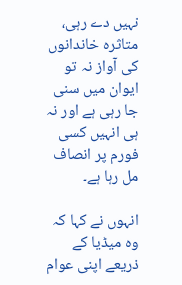نہیں دے رہی، متاثرہ خاندانوں کی آواز نہ تو ایوان میں سنی جا رہی ہے اور نہ ہی انہیں کسی فورم پر انصاف مل رہا ہے۔

انہوں نے کہا کہ وہ میڈیا کے ذریعے اپنی عوام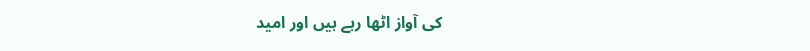کی آواز اٹھا رہے ہیں اور امید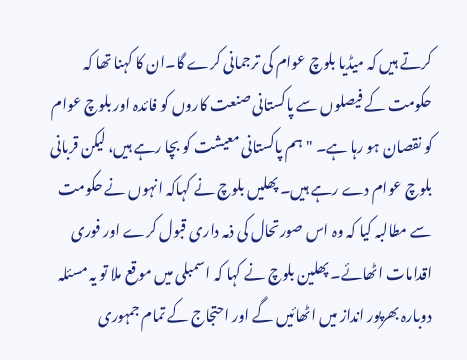کرتے ہیں کہ میڈیا بلوچ عوام کی ترجمانی کرے گا۔ان کا کہنا تھا کہ حکومت کے فیصلوں سے پاکستانی صنعت کاروں کو فائدہ اور بلوچ عوام کو نقصان ہو رہا ہے۔ "ہم پاکستانی معیشت کو بچا رہے ہیں، لیکن قربانی بلوچ عوام دے رہے ہیں۔ پھلیں بلوچ نے کہاکہ انہوں نے حکومت سے مطالبہ کیا کہ وہ اس صورتحال کی ذمہ داری قبول کرے اور فوری اقدامات اٹھائے۔ پھلین بلوچ نے کہا کہ اسمبلی میں موقع ملا تو یہ مسئلہ دوبارہ بھرپور انداز میں اٹھائیں گے اور احتجاج کے تمام جمہوری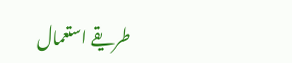طریقے استعمال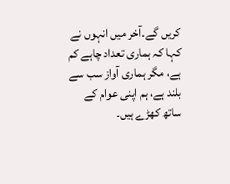کریں گے۔آخر میں انہوں نے کہا کہ ہماری تعداد چاہے کم ہے، مگر ہماری آواز سب سے بلند ہے، ہم اپنی عوام کے ساتھ کھڑے ہیں۔